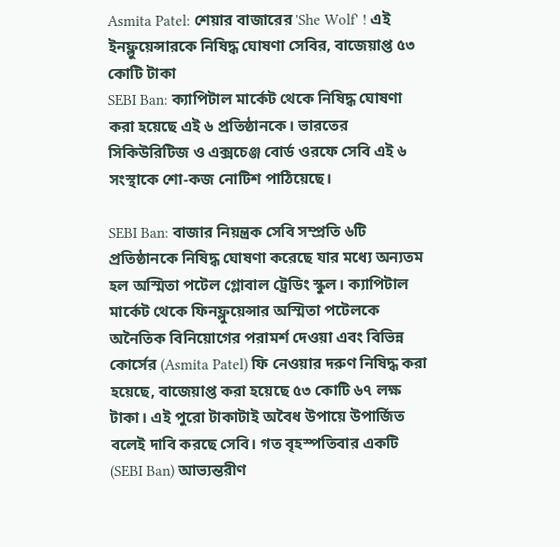Asmita Patel: শেয়ার বাজারের 'She Wolf' ! এই ইনফ্লুয়েন্সারকে নিষিদ্ধ ঘোষণা সেবির, বাজেয়াপ্ত ৫৩ কোটি টাকা
SEBI Ban: ক্যাপিটাল মার্কেট থেকে নিষিদ্ধ ঘোষণা করা হয়েছে এই ৬ প্রতিষ্ঠানকে। ভারতের সিকিউরিটিজ ও এক্সচেঞ্জ বোর্ড ওরফে সেবি এই ৬ সংস্থাকে শো-কজ নোটিশ পাঠিয়েছে।

SEBI Ban: বাজার নিয়ন্ত্রক সেবি সম্প্রতি ৬টি প্রতিষ্ঠানকে নিষিদ্ধ ঘোষণা করেছে যার মধ্যে অন্যতম হল অস্মিতা পটেল গ্লোবাল ট্রেডিং স্কুল। ক্যাপিটাল মার্কেট থেকে ফিনফ্লুয়েন্সার অস্মিতা পটেলকে অনৈতিক বিনিয়োগের পরামর্শ দেওয়া এবং বিভিন্ন কোর্সের (Asmita Patel) ফি নেওয়ার দরুণ নিষিদ্ধ করা হয়েছে, বাজেয়াপ্ত করা হয়েছে ৫৩ কোটি ৬৭ লক্ষ টাকা। এই পুরো টাকাটাই অবৈধ উপায়ে উপার্জিত বলেই দাবি করছে সেবি। গত বৃহস্পতিবার একটি (SEBI Ban) আভ্যন্তরীণ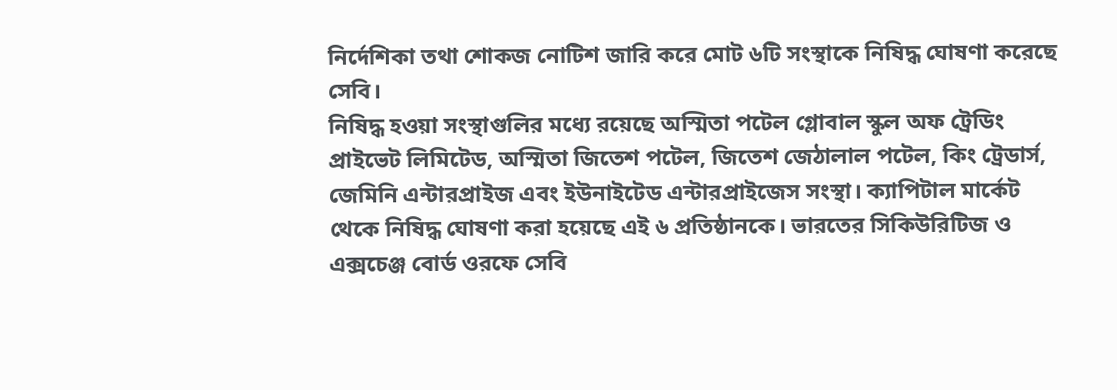নির্দেশিকা তথা শোকজ নোটিশ জারি করে মোট ৬টি সংস্থাকে নিষিদ্ধ ঘোষণা করেছে সেবি।
নিষিদ্ধ হওয়া সংস্থাগুলির মধ্যে রয়েছে অস্মিতা পটেল গ্লোবাল স্কুল অফ ট্রেডিং প্রাইভেট লিমিটেড, অস্মিতা জিতেশ পটেল, জিতেশ জেঠালাল পটেল, কিং ট্রেডার্স, জেমিনি এন্টারপ্রাইজ এবং ইউনাইটেড এন্টারপ্রাইজেস সংস্থা। ক্যাপিটাল মার্কেট থেকে নিষিদ্ধ ঘোষণা করা হয়েছে এই ৬ প্রতিষ্ঠানকে। ভারতের সিকিউরিটিজ ও এক্সচেঞ্জ বোর্ড ওরফে সেবি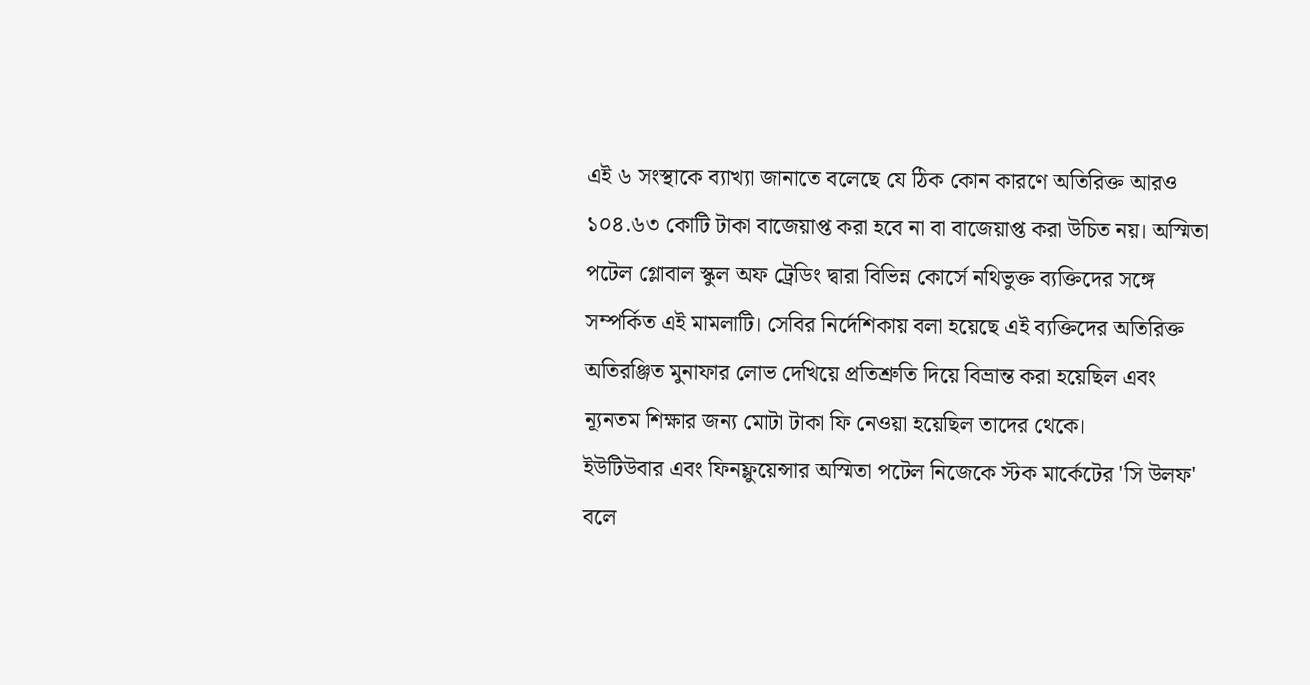এই ৬ সংস্থাকে ব্যাখ্যা জানাতে বলেছে যে ঠিক কোন কারণে অতিরিক্ত আরও ১০৪.৬৩ কোটি টাকা বাজেয়াপ্ত করা হবে না বা বাজেয়াপ্ত করা উচিত নয়। অস্মিতা পটেল গ্লোবাল স্কুল অফ ট্রেডিং দ্বারা বিভিন্ন কোর্সে নথিভুক্ত ব্যক্তিদের সঙ্গে সম্পর্কিত এই মামলাটি। সেবির নির্দেশিকায় বলা হয়েছে এই ব্যক্তিদের অতিরিক্ত অতিরঞ্জিত মুনাফার লোভ দেখিয়ে প্রতিশ্রুতি দিয়ে বিভ্রান্ত করা হয়েছিল এবং ন্যূনতম শিক্ষার জন্য মোটা টাকা ফি নেওয়া হয়েছিল তাদের থেকে।
ইউটিউবার এবং ফিনফ্লুয়েন্সার অস্মিতা পটেল নিজেকে স্টক মার্কেটের 'সি উলফ' বলে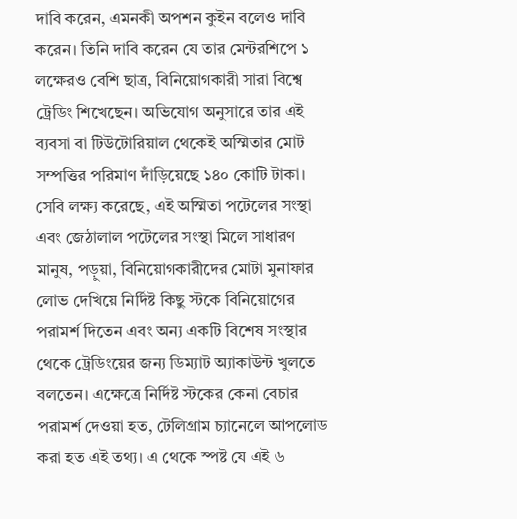দাবি করেন, এমনকী অপশন কুইন বলেও দাবি করেন। তিনি দাবি করেন যে তার মেন্টরশিপে ১ লক্ষেরও বেশি ছাত্র, বিনিয়োগকারী সারা বিশ্বে ট্রেডিং শিখেছেন। অভিযোগ অনুসারে তার এই ব্যবসা বা টিউটোরিয়াল থেকেই অস্মিতার মোট সম্পত্তির পরিমাণ দাঁড়িয়েছে ১৪০ কোটি টাকা।
সেবি লক্ষ্য করেছে, এই অস্মিতা পটেলের সংস্থা এবং জেঠালাল পটেলের সংস্থা মিলে সাধারণ মানুষ, পড়ুয়া, বিনিয়োগকারীদের মোটা মুনাফার লোভ দেখিয়ে নির্দিষ্ট কিছু স্টকে বিনিয়োগের পরামর্শ দিতেন এবং অন্য একটি বিশেষ সংস্থার থেকে ট্রেডিংয়ের জন্য ডিম্যাট অ্যাকাউন্ট খুলতে বলতেন। এক্ষেত্রে নির্দিষ্ট স্টকের কেনা বেচার পরামর্শ দেওয়া হত, টেলিগ্রাম চ্যানেলে আপলোড করা হত এই তথ্য। এ থেকে স্পষ্ট যে এই ৬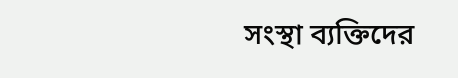সংস্থা ব্যক্তিদের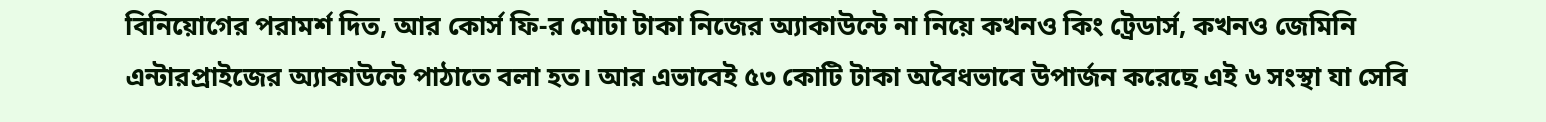বিনিয়োগের পরামর্শ দিত, আর কোর্স ফি-র মোটা টাকা নিজের অ্যাকাউন্টে না নিয়ে কখনও কিং ট্রেডার্স, কখনও জেমিনি এন্টারপ্রাইজের অ্যাকাউন্টে পাঠাতে বলা হত। আর এভাবেই ৫৩ কোটি টাকা অবৈধভাবে উপার্জন করেছে এই ৬ সংস্থা যা সেবি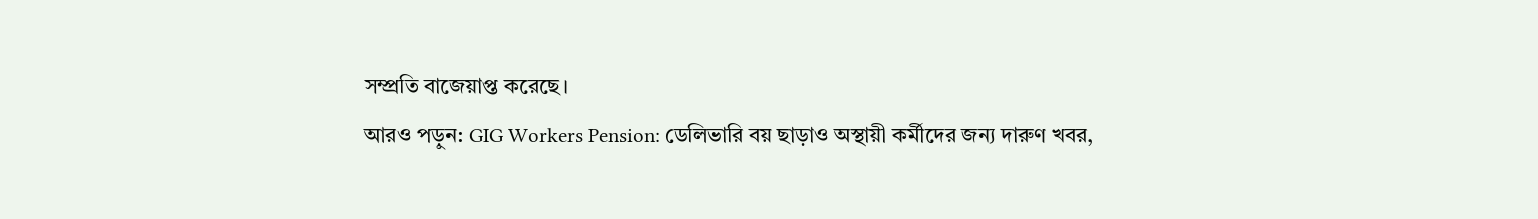সম্প্রতি বাজেয়াপ্ত করেছে।
আরও পড়ুন: GIG Workers Pension: ডেলিভারি বয় ছাড়াও অস্থায়ী কর্মীদের জন্য দারুণ খবর,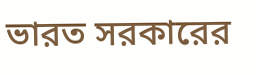ভারত সরকারের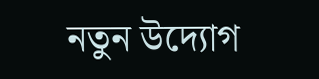নতুন উদ্যোগ